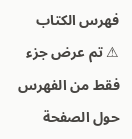فهرس الكتاب
⚠ تم عرض جزء فقط من الفهرس حول الصفحة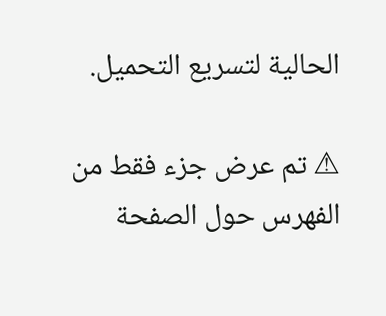الحالية لتسريع التحميل.

⚠ تم عرض جزء فقط من الفهرس حول الصفحة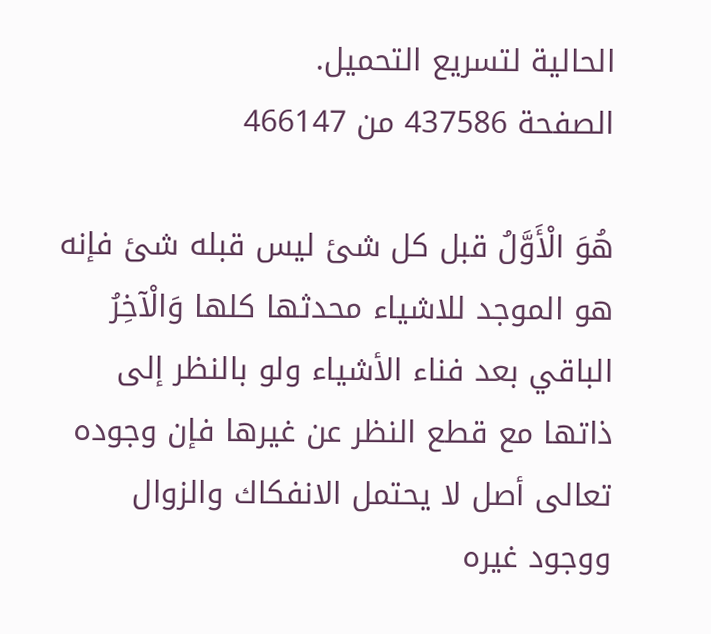الحالية لتسريع التحميل.
الصفحة 437586 من 466147

هُوَ الْأَوَّلُ قبل كل شئ ليس قبله شئ فإنه هو الموجد للاشياء محدثها كلها وَالْآخِرُ الباقي بعد فناء الأشياء ولو بالنظر إلى ذاتها مع قطع النظر عن غيرها فإن وجوده تعالى أصل لا يحتمل الانفكاك والزوال ووجود غيره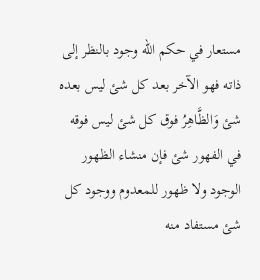مستعار في حكم الله وجود بالنظر إلى ذاته فهو الآخر بعد كل شئ ليس بعده شئ وَالظَّاهِرُ فوق كل شئ ليس فوقه في الفهور شئ فإن منشاء الظهور الوجود ولا ظهور للمعدوم ووجود كل شئ مستفاد منه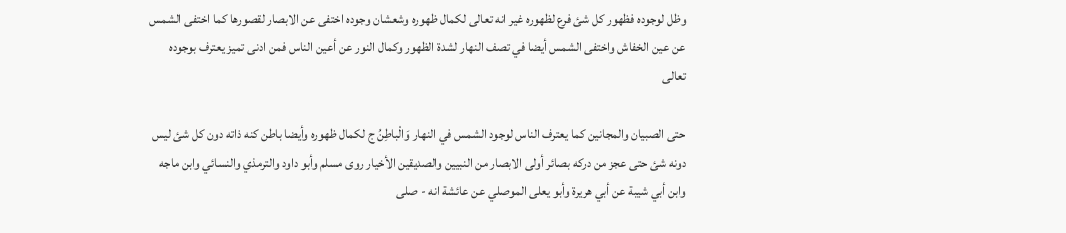وظل لوجوده فظهور كل شئ فرع لظهوره غير انه تعالى لكمال ظهوره وشعشان وجوده اختفى عن الابصار لقصورها كما اختفى الشمس عن عين الخفاش واختفى الشمس أيضا في تصف النهار لشدة الظهور وكمال النور عن أعين الناس فمن ادنى تميز يعترف بوجوده تعالى

حتى الصبيان والمجانين كما يعترف الناس لوجود الشمس في النهار وَالْباطِنُ ج لكمال ظهوره وأيضا باطن كنه ذاته دون كل شئ ليس دونه شئ حتى عجز من دركه بصائر أولى الابصار من النبيين والصديقين الأخيار روى مسلم وأبو داود والترمذي والنسائي وابن ماجه وابن أبي شيبة عن أبي هريرة وأبو يعلى الموصلي عن عائشة انه - صلى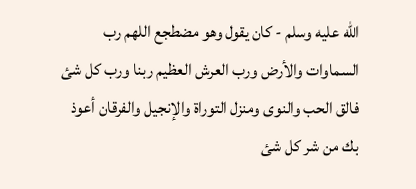الله عليه وسلم - كان يقول وهو مضطجع اللهم رب السماوات والأرض ورب العرش العظيم ربنا ورب كل شئ فالق الحب والنوى ومنزل التوراة والإنجيل والفرقان أعوذ بك من شر كل شئ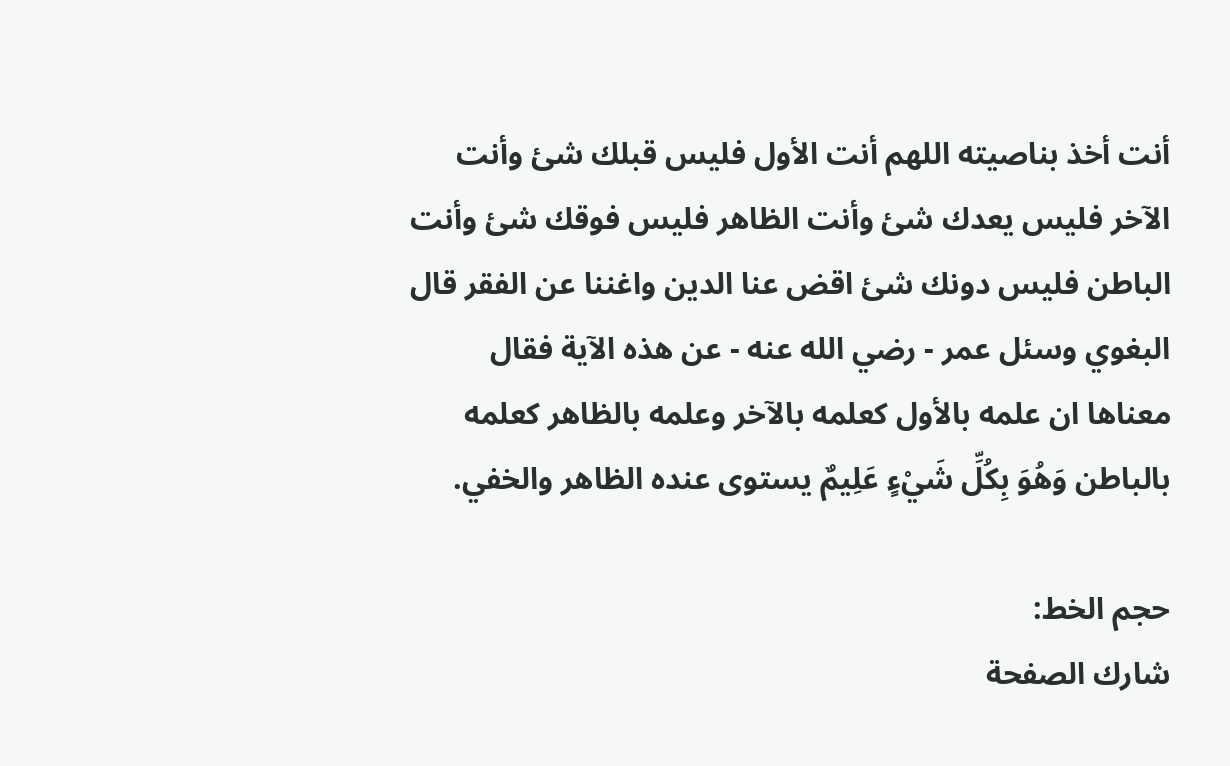أنت أخذ بناصيته اللهم أنت الأول فليس قبلك شئ وأنت الآخر فليس يعدك شئ وأنت الظاهر فليس فوقك شئ وأنت الباطن فليس دونك شئ اقض عنا الدين واغننا عن الفقر قال البغوي وسئل عمر - رضي الله عنه - عن هذه الآية فقال معناها ان علمه بالأول كعلمه بالآخر وعلمه بالظاهر كعلمه بالباطن وَهُوَ بِكُلِّ شَيْءٍ عَلِيمٌ يستوى عنده الظاهر والخفي.

حجم الخط:
شارك الصفحة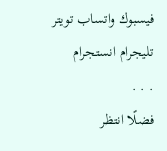فيسبوك واتساب تويتر تليجرام انستجرام
. . .
فضلًا انتظر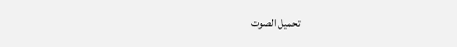تحميل الصوت